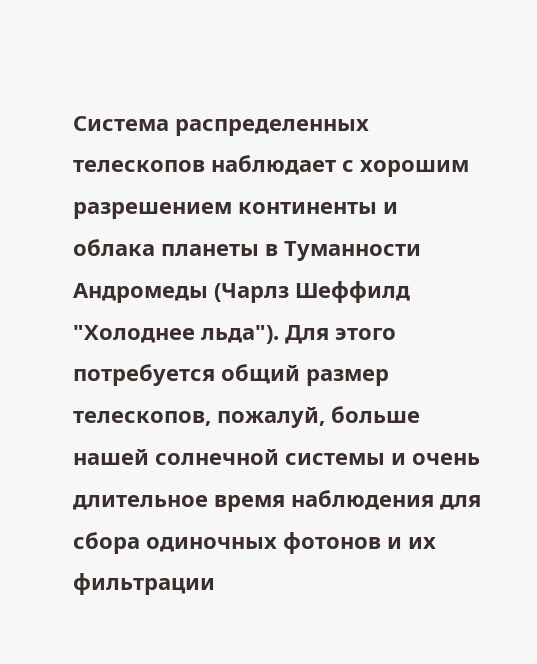Система распределенных телескопов наблюдает с хорошим разрешением континенты и облака планеты в Туманности Андромеды (Чарлз Шеффилд "Холоднее льда"). Для этого потребуется общий размер телескопов, пожалуй, больше нашей солнечной системы и очень длительное время наблюдения для сбора одиночных фотонов и их фильтрации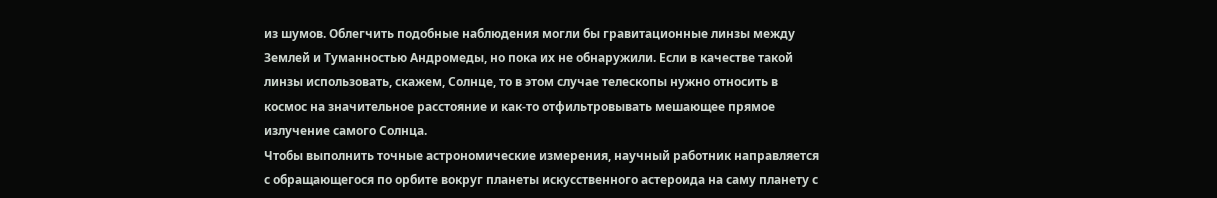из шумов. Облегчить подобные наблюдения могли бы гравитационные линзы между Землей и Туманностью Андромеды, но пока их не обнаружили. Если в качестве такой линзы использовать, скажем, Солнце, то в этом случае телескопы нужно относить в космос на значительное расстояние и как-то отфильтровывать мешающее прямое излучение самого Солнца.
Чтобы выполнить точные астрономические измерения, научный работник направляется с обращающегося по орбите вокруг планеты искусственного астероида на саму планету с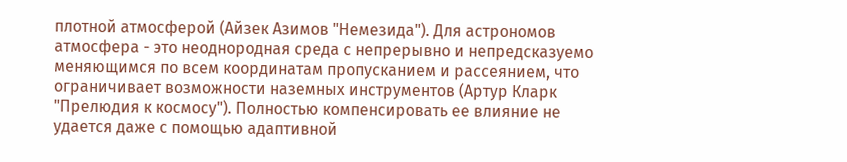плотной атмосферой (Айзек Азимов "Немезида"). Для астрономов атмосфера - это неоднородная среда с непрерывно и непредсказуемо меняющимся по всем координатам пропусканием и рассеянием, что ограничивает возможности наземных инструментов (Артур Кларк "Прелюдия к космосу"). Полностью компенсировать ее влияние не удается даже с помощью адаптивной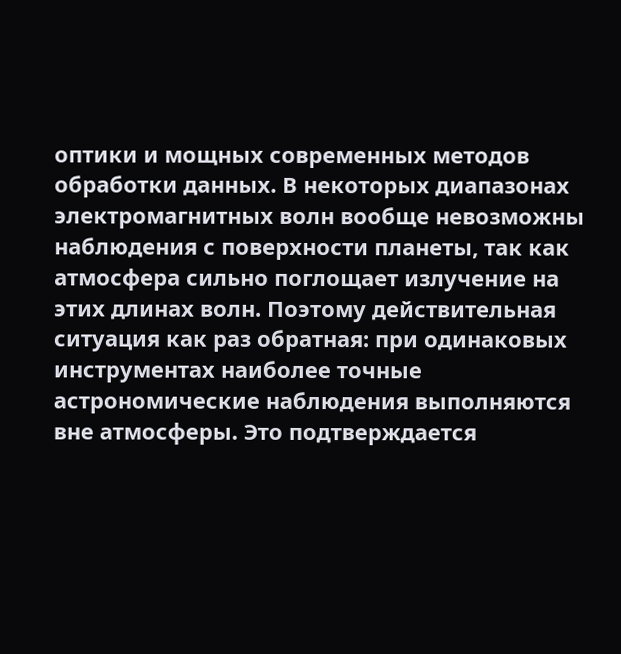оптики и мощных современных методов обработки данных. В некоторых диапазонах электромагнитных волн вообще невозможны наблюдения с поверхности планеты, так как атмосфера сильно поглощает излучение на этих длинах волн. Поэтому действительная ситуация как раз обратная: при одинаковых инструментах наиболее точные астрономические наблюдения выполняются вне атмосферы. Это подтверждается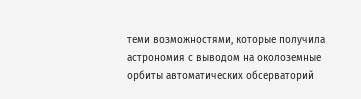теми возможностями, которые получила астрономия с выводом на околоземные орбиты автоматических обсерваторий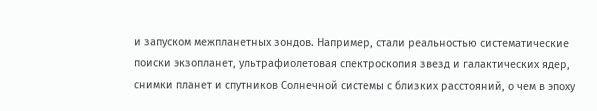и запуском межпланетных зондов. Например, стали реальностью систематические поиски экзопланет, ультрафиолетовая спектроскопия звезд и галактических ядер, снимки планет и спутников Солнечной системы с близких расстояний, о чем в эпоху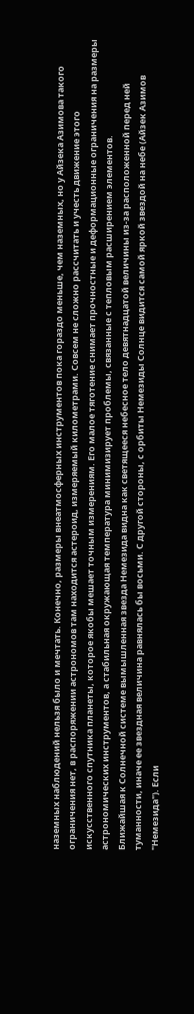наземных наблюдений нельзя было и мечтать. Конечно, размеры внеатмосферных инструментов пока гораздо меньше, чем наземных, но у Айзека Азимова такого ограничения нет, в распоряжении астрономов там находится астероид, измеряемый километрами. Совсем не сложно рассчитать и учесть движение этого искусственного спутника планеты, которое якобы мешает точным измерениям. Его малое тяготение снимает прочностные и деформационные ограничения на размеры астрономических инструментов, а стабильная окружающая температура минимизирует проблемы, связанные с тепловым расширением элементов.
Ближайшая к Солнечной системе вымышленная звезда Немезида видна как светящееся небесное тело девятнадцатой величины из-за расположенной перед ней туманности, иначе ее звездная величина равнялась бы восьми. С другой стороны, с орбиты Немезиды Солнце видится самой яркой звездой на небе (Айзек Азимов "Немезида"). Если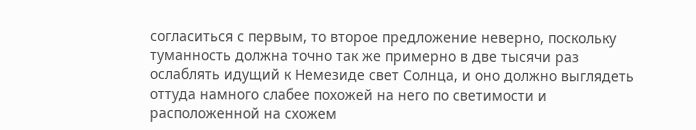согласиться с первым, то второе предложение неверно, поскольку туманность должна точно так же примерно в две тысячи раз ослаблять идущий к Немезиде свет Солнца, и оно должно выглядеть оттуда намного слабее похожей на него по светимости и расположенной на схожем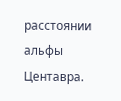расстоянии альфы Центавра.